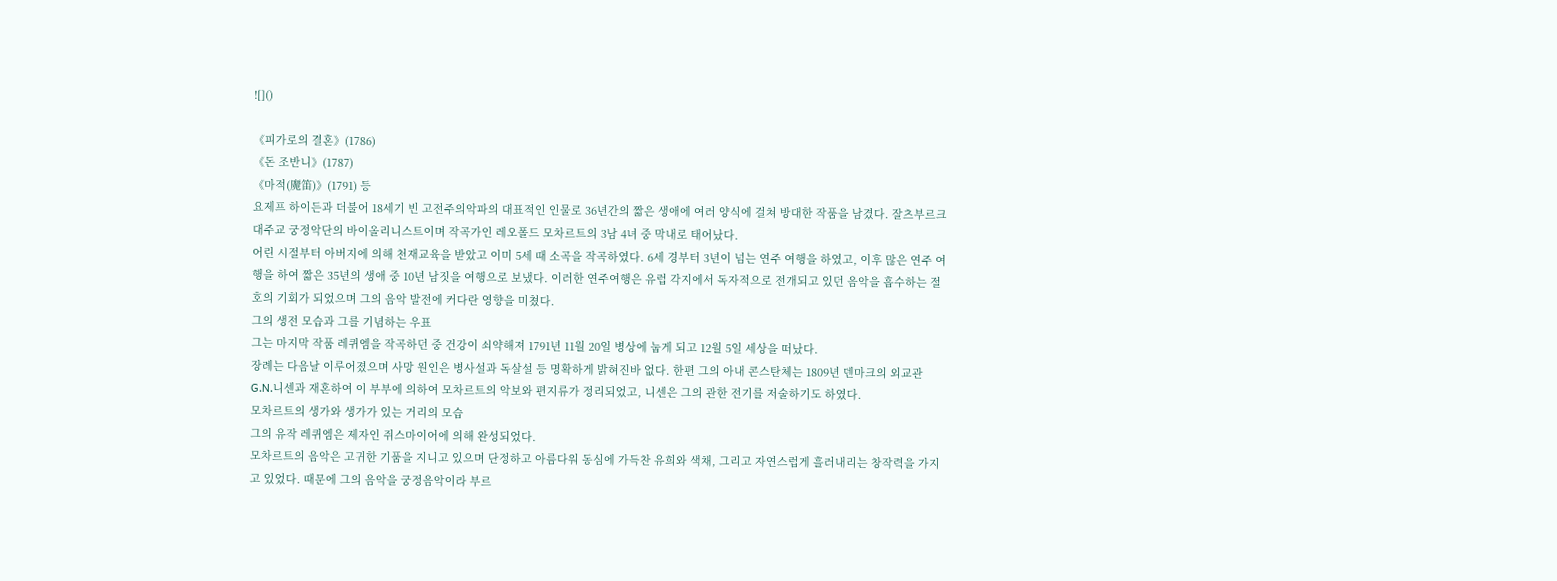![]()

《피가로의 결혼》(1786)
《돈 조반니》(1787)
《마적(魔笛)》(1791) 등
요제프 하이든과 더불어 18세기 빈 고전주의악파의 대표적인 인물로 36년간의 짧은 생애에 여러 양식에 걸쳐 방대한 작품을 남겼다. 잘츠부르크 대주교 궁정악단의 바이올리니스트이며 작곡가인 레오폴드 모차르트의 3남 4녀 중 막내로 태어났다.
어린 시절부터 아버지에 의해 천재교육을 받았고 이미 5세 때 소곡을 작곡하였다. 6세 경부터 3년이 넘는 연주 여행을 하였고, 이후 많은 연주 여행을 하여 짧은 35년의 생애 중 10년 남짓을 여행으로 보냈다. 이러한 연주여행은 유럽 각지에서 독자적으로 전개되고 있던 음악을 흡수하는 절호의 기회가 되었으며 그의 음악 발전에 커다란 영향을 미쳤다.
그의 생전 모습과 그를 기념하는 우표
그는 마지막 작품 레퀴엠을 작곡하던 중 건강이 쇠약해져 1791년 11월 20일 병상에 눕게 되고 12월 5일 세상을 떠났다.
장례는 다음날 이루어졌으며 사망 원인은 병사설과 독살설 등 명확하게 밝혀진바 없다. 한편 그의 아내 콘스탄체는 1809년 덴마크의 외교관 G.N.니센과 재혼하여 이 부부에 의하여 모차르트의 악보와 편지류가 정리되었고, 니센은 그의 관한 전기를 저술하기도 하였다.
모차르트의 생가와 생가가 있는 거리의 모습
그의 유작 레퀴엠은 제자인 쥐스마이어에 의해 완성되었다.
모차르트의 음악은 고귀한 기품을 지니고 있으며 단정하고 아름다워 동심에 가득찬 유희와 색채, 그리고 자연스럽게 흘러내리는 창작력을 가지고 있었다. 때문에 그의 음악을 궁정음악이라 부르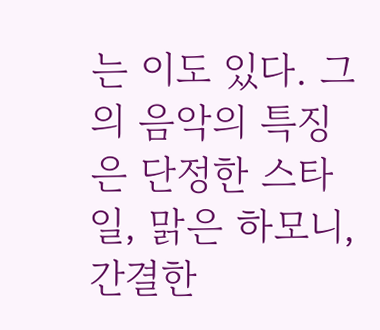는 이도 있다. 그의 음악의 특징은 단정한 스타일, 맑은 하모니, 간결한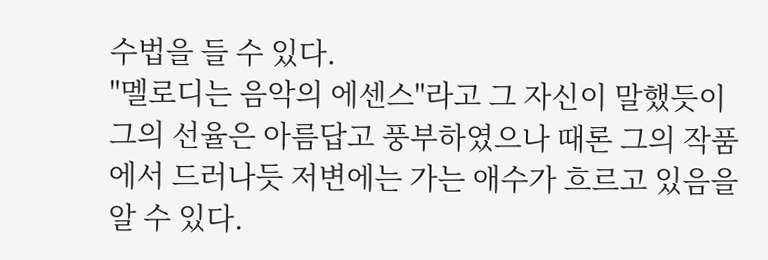수법을 들 수 있다.
"멜로디는 음악의 에센스"라고 그 자신이 말했듯이 그의 선율은 아름답고 풍부하였으나 때론 그의 작품에서 드러나듯 저변에는 가는 애수가 흐르고 있음을 알 수 있다.